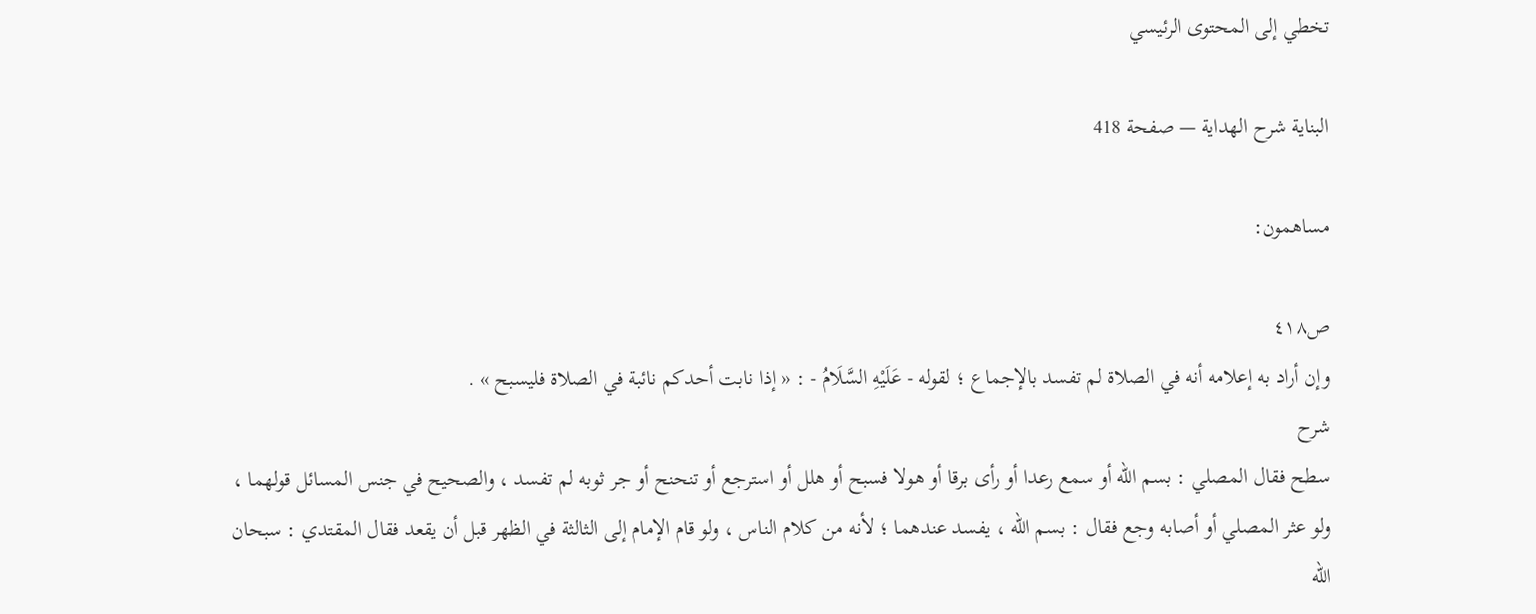تخطي إلى المحتوى الرئيسي

البناية شرح الهداية — صفحة 418

مساهمون:

ص٤١٨
وإن أراد به إعلامه أنه في الصلاة لم تفسد بالإجماع ؛ لقوله - عَلَيْهِ السَّلَامُ - : « إذا نابت أحدكم نائبة في الصلاة فليسبح » .
شرح
سطح فقال المصلي : بسم الله أو سمع رعدا أو رأى برقا أو هولا فسبح أو هلل أو استرجع أو تنحنح أو جر ثوبه لم تفسد ، والصحيح في جنس المسائل قولهما ، ولو عثر المصلي أو أصابه وجع فقال : بسم الله ، يفسد عندهما ؛ لأنه من كلام الناس ، ولو قام الإمام إلى الثالثة في الظهر قبل أن يقعد فقال المقتدي : سبحان الله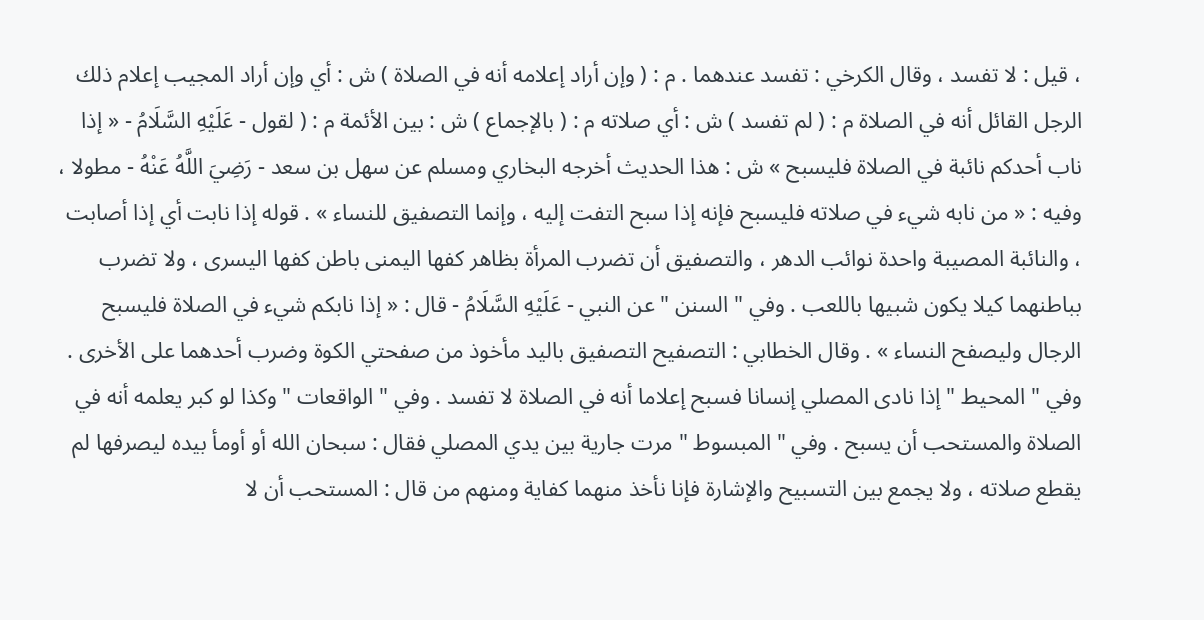، قيل : لا تفسد ، وقال الكرخي : تفسد عندهما . م : ( وإن أراد إعلامه أنه في الصلاة ) ش : أي وإن أراد المجيب إعلام ذلك الرجل القائل أنه في الصلاة م : ( لم تفسد ) ش : أي صلاته م : ( بالإجماع ) ش : بين الأئمة م : ( لقول - عَلَيْهِ السَّلَامُ - « إذا ناب أحدكم نائبة في الصلاة فليسبح » ش : هذا الحديث أخرجه البخاري ومسلم عن سهل بن سعد - رَضِيَ اللَّهُ عَنْهُ - مطولا ، وفيه : « من نابه شيء في صلاته فليسبح فإنه إذا سبح التفت إليه ، وإنما التصفيق للنساء » . قوله إذا نابت أي إذا أصابت ، والنائبة المصيبة واحدة نوائب الدهر ، والتصفيق أن تضرب المرأة بظاهر كفها اليمنى باطن كفها اليسرى ، ولا تضرب بباطنهما كيلا يكون شبيها باللعب . وفي " السنن " عن النبي - عَلَيْهِ السَّلَامُ - قال : « إذا نابكم شيء في الصلاة فليسبح الرجال وليصفح النساء » . وقال الخطابي : التصفيح التصفيق باليد مأخوذ من صفحتي الكوة وضرب أحدهما على الأخرى . وفي " المحيط " إذا نادى المصلي إنسانا فسبح إعلاما أنه في الصلاة لا تفسد . وفي " الواقعات " وكذا لو كبر يعلمه أنه في الصلاة والمستحب أن يسبح . وفي " المبسوط " مرت جارية بين يدي المصلي فقال : سبحان الله أو أومأ بيده ليصرفها لم يقطع صلاته ، ولا يجمع بين التسبيح والإشارة فإنا نأخذ منهما كفاية ومنهم من قال : المستحب أن لا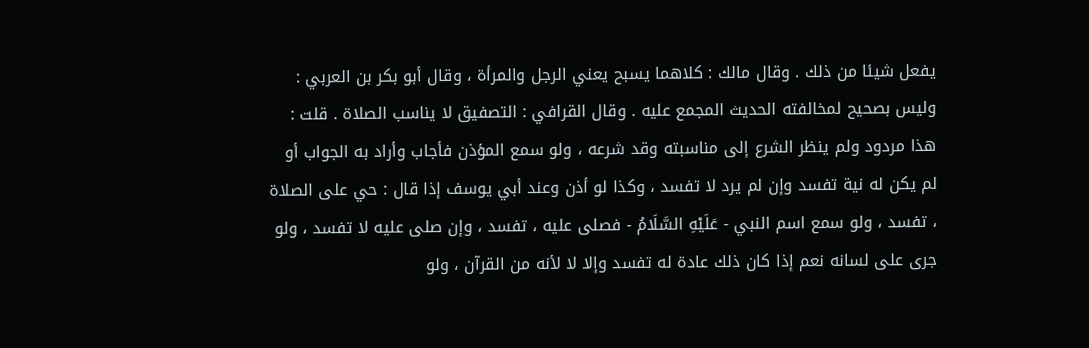يفعل شيئا من ذلك . وقال مالك : كلاهما يسبح يعني الرجل والمرأة ، وقال أبو بكر بن العربي : وليس بصحيح لمخالفته الحديث المجمع عليه . وقال القرافي : التصفيق لا يناسب الصلاة . قلت : هذا مردود ولم ينظر الشرع إلى مناسبته وقد شرعه ، ولو سمع المؤذن فأجاب وأراد به الجواب أو لم يكن له نية تفسد وإن لم يرد لا تفسد ، وكذا لو أذن وعند أبي يوسف إذا قال : حي على الصلاة ، تفسد ، ولو سمع اسم النبي - عَلَيْهِ السَّلَامُ - فصلى عليه ، تفسد ، وإن صلى عليه لا تفسد ، ولو جرى على لسانه نعم إذا كان ذلك عادة له تفسد وإلا لا لأنه من القرآن ، ولو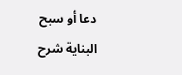دعا أو سبح
البناية شرح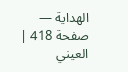الهداية — صفحة 418 | العيني